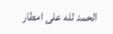الحمد لله على امطار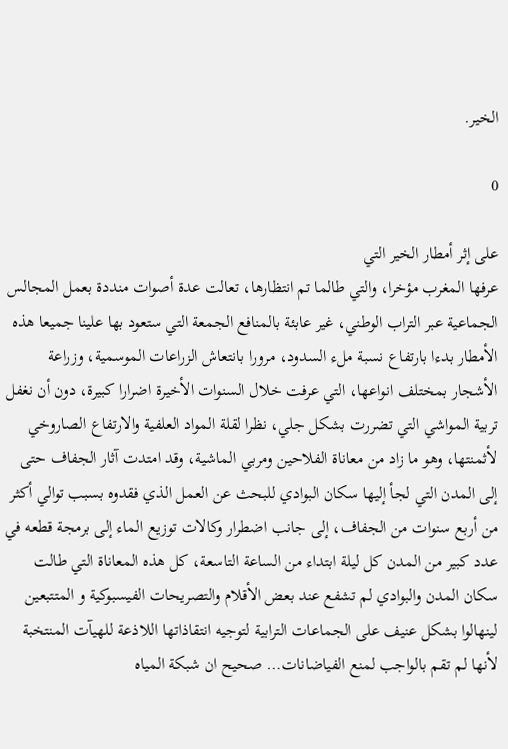الخير.

0

على إثر أمطار الخير التي
عرفها المغرب مؤخرا، والتي طالما تم انتظارها، تعالت عدة أصوات منددة بعمل المجالس الجماعية عبر التراب الوطني، غير عابئة بالمنافع الجمعة التي ستعود بها علينا جميعا هذه الأمطار بدءا بارتفاع نسبة ملء السدود، مرورا بانتعاش الزراعات الموسمية، وزراعة الأشجار بمختلف انواعها، التي عرفت خلال السنوات الأخيرة اضرارا كبيرة، دون أن نغفل تربية المواشي التي تضررت بشكل جلي، نظرا لقلة المواد العلفية والارتفاع الصاروخي لأثمنتها، وهو ما زاد من معاناة الفلاحين ومربي الماشية، وقد امتدت آثار الجفاف حتى إلى المدن التي لجأ إليها سكان البوادي للبحث عن العمل الذي فقدوه بسبب توالي أكثر من أربع سنوات من الجفاف، إلى جانب اضطرار وكالات توزيع الماء إلى برمجة قطعه في عدد كبير من المدن كل ليلة ابتداء من الساعة التاسعة، كل هذه المعاناة التي طالت سكان المدن والبوادي لم تشفع عند بعض الأقلام والتصريحات الفيسبوكية و المتتبعين لينهالوا بشكل عنيف على الجماعات الترابية لتوجيه انتقاذاتها اللاذعة للهيآت المنتخبة لأنها لم تقم بالواجب لمنع الفياضانات… صحيح ان شبكة المياه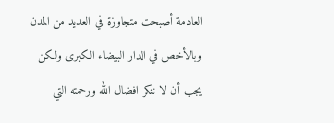العادمة أصبحت متجاوزة في العديد من المدن وبالأخص في الدار البيضاء الكبرى ولكن يجب أن لا ننكر افضال الله ورحمته التي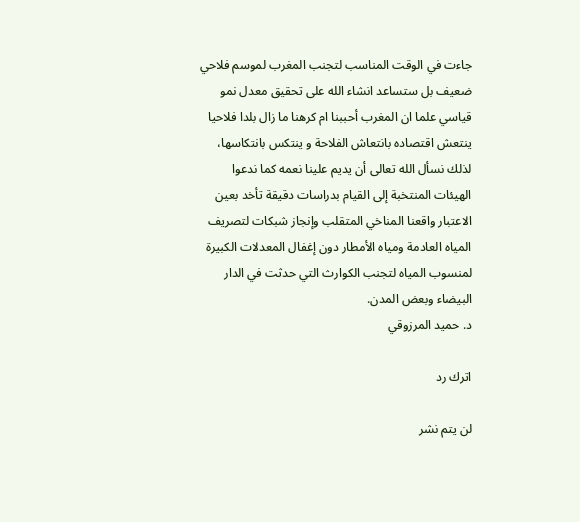جاءت في الوقت المناسب لتجنب المغرب لموسم فلاحي ضعيف بل ستساعد انشاء الله على تحقيق معدل نمو قياسي علما ان المغرب أحببنا ام كرهنا ما زال بلدا فلاحيا ينتعش اقتصاده بانتعاش الفلاحة و ينتكس بانتكاسها، لذلك نسأل الله تعالى أن يديم علينا نعمه كما ندعوا الهيئات المنتخبة إلى القيام بدراسات دقيقة تأخد بعين الاعتبار واقعنا المناخي المتقلب وإنجاز شبكات لتصريف المياه العادمة ومياه الأمطار دون إغفال المعدلات الكبيرة لمنسوب المياه لتجنب الكوارث التي حدثت في الدار البيضاء وبعض المدن.
د. حميد المرزوقي

اترك رد

لن يتم نشر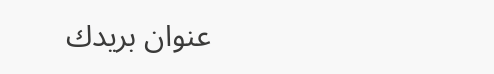عنوان بريدك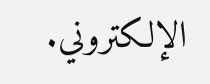الإلكتروني.